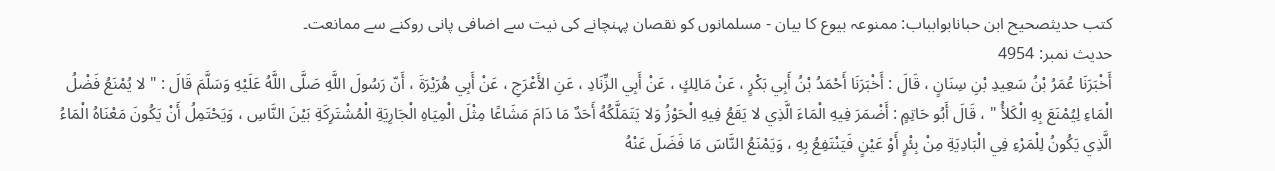کتب حدیثصحیح ابن حبانابوابباب: ممنوعہ بیوع کا بیان - مسلمانوں کو نقصان پہنچانے کی نیت سے اضافی پانی روکنے سے ممانعت۔
حدیث نمبر: 4954
أَخْبَرَنَا عُمَرُ بْنُ سَعِيدِ بْنِ سِنَانٍ ، قَالَ : أَخْبَرَنَا أَحْمَدُ بْنُ أَبِي بَكْرٍ ، عَنْ مَالِكٍ ، عَنْ أَبِي الزِّنَادِ ، عَنِ الأَعْرَجِ ، عَنْ أَبِي هُرَيْرَةَ ، أَنّ رَسُولَ اللَّهِ صَلَّى اللَّهُ عَلَيْهِ وَسَلَّمَ قَالَ : " لا يُمْنَعُ فَضْلُ الْمَاءِ لِيُمْنَعَ بِهِ الْكَلأُ " ، قَالَ أَبُو حَاتِمٍ : أَضْمَرَ فِيهِ الْمَاءَ الَّذِي لا يَقَعُ فِيهِ الْحَوْزُ وَلا يَتَمَلَّكُهُ أَحَدٌ مَا دَامَ مَشَاعًا مِثْلَ الْمِيَاهِ الْجَارِيَةِ الْمُشْتَرِكَةِ بَيْنَ النَّاسِ ، وَيَحْتَمِلُ أَنْ يَكُونَ مَعْنَاهُ الْمَاءُ الَّذِي يَكُونُ لِلْمَرْءِ فِي الْبَادِيَةِ مِنْ بِئْرٍ أَوْ عَيْنٍ فَيَنْتَفِعُ بِهِ ، وَيَمْنَعُ النَّاسَ مَا فَضَلَ عَنْهُ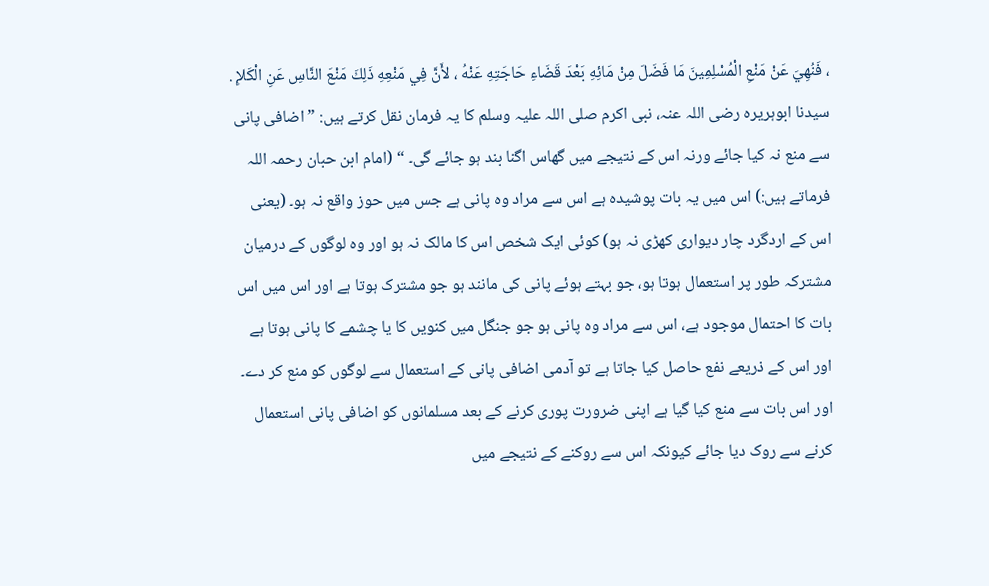، فَنُهِيَ عَنْ مَنْعِ الْمُسْلِمِينَ مَا فَضَلَ مِنْ مَائِهِ بَعْدَ قَضَاءِ حَاجَتِهِ عَنْهُ ، لأَنَّ فِي مَنْعِهِ ذَلِكَ مَنْعَ النَّاسِ عَنِ الْكَلإِ .
سیدنا ابوہریرہ رضی اللہ عنہ، نبی اکرم صلی اللہ علیہ وسلم کا یہ فرمان نقل کرتے ہیں: ” اضافی پانی سے منع نہ کیا جائے ورنہ اس کے نتیجے میں گھاس اگنا بند ہو جائے گی۔ “ (امام ابن حبان رحمہ اللہ فرماتے ہیں:) اس میں یہ بات پوشیدہ ہے اس سے مراد وہ پانی ہے جس میں حوز واقع نہ ہو۔ (یعنی اس کے اردگرد چار دیواری کھڑی نہ ہو) کوئی ایک شخص اس کا مالک نہ ہو اور وہ لوگوں کے درمیان مشترکہ طور پر استعمال ہوتا ہو، جو بہتے ہوئے پانی کی مانند ہو جو مشترک ہوتا ہے اور اس میں اس بات کا احتمال موجود ہے، اس سے مراد وہ پانی ہو جو جنگل میں کنویں کا یا چشمے کا پانی ہوتا ہے اور اس کے ذریعے نفع حاصل کیا جاتا ہے تو آدمی اضافی پانی کے استعمال سے لوگوں کو منع کر دے۔ اور اس بات سے منع کیا گیا ہے اپنی ضرورت پوری کرنے کے بعد مسلمانوں کو اضافی پانی استعمال کرنے سے روک دیا جائے کیونکہ اس سے روکنے کے نتیجے میں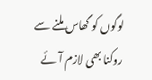لوگوں کو گھاس ملنے سے روکنا بھی لازم آئے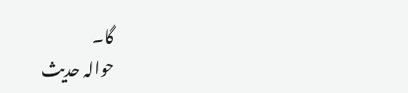گا۔
حوالہ حدیث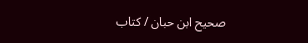صحیح ابن حبان / كتاب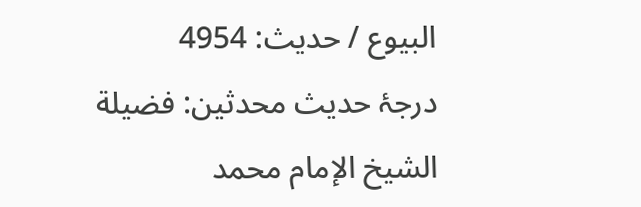البيوع / حدیث: 4954
درجۂ حدیث محدثین: فضيلة الشيخ الإمام محمد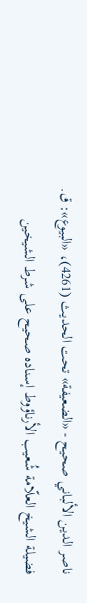ناصر الدين الألباني صحيح - «الضعيفة» تحت الحديث (4261)، «البيوع»: ق. فضيلة الشيخ العلّامة شُعيب الأرناؤوط إسناده صحيح على شرط الشيخين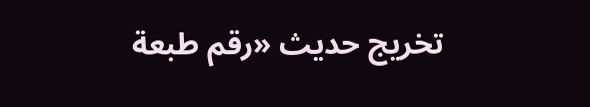تخریج حدیث «رقم طبعة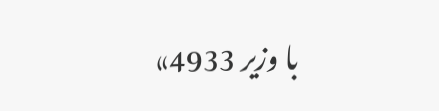با وزير 4933»